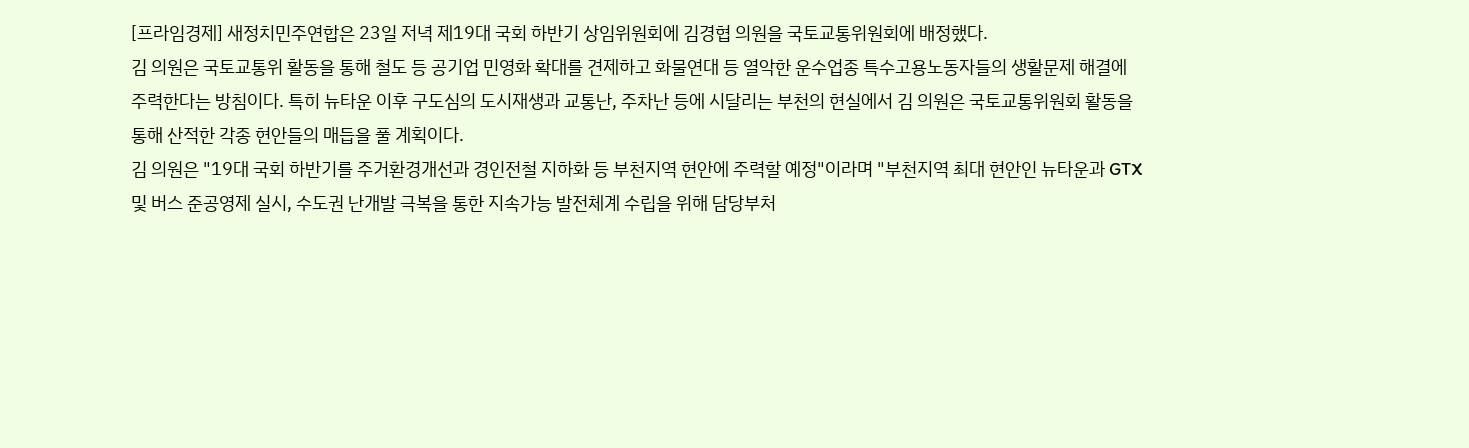[프라임경제] 새정치민주연합은 23일 저녁 제19대 국회 하반기 상임위원회에 김경협 의원을 국토교통위원회에 배정했다.
김 의원은 국토교통위 활동을 통해 철도 등 공기업 민영화 확대를 견제하고 화물연대 등 열악한 운수업종 특수고용노동자들의 생활문제 해결에 주력한다는 방침이다. 특히 뉴타운 이후 구도심의 도시재생과 교통난, 주차난 등에 시달리는 부천의 현실에서 김 의원은 국토교통위원회 활동을 통해 산적한 각종 현안들의 매듭을 풀 계획이다.
김 의원은 "19대 국회 하반기를 주거환경개선과 경인전철 지하화 등 부천지역 현안에 주력할 예정"이라며 "부천지역 최대 현안인 뉴타운과 GTX 및 버스 준공영제 실시, 수도권 난개발 극복을 통한 지속가능 발전체계 수립을 위해 담당부처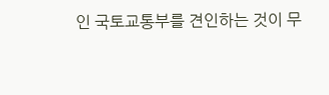인 국토교통부를 견인하는 것이 무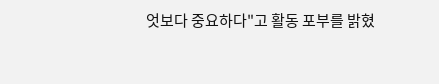엇보다 중요하다"고 활동 포부를 밝혔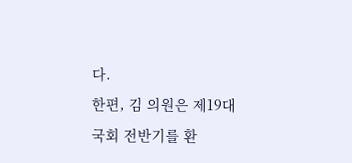다.
한편, 김 의원은 제19대 국회 전반기를 환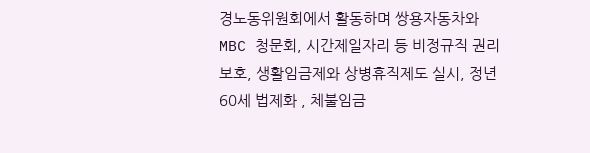경노동위원회에서 활동하며 쌍용자동차와 MBC 청문회, 시간제일자리 등 비정규직 권리보호, 생활임금제와 상병휴직제도 실시, 정년60세 법제화 , 체불임금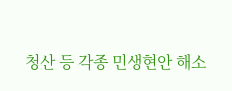청산 등 각종 민생현안 해소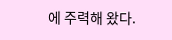에 주력해 왔다.